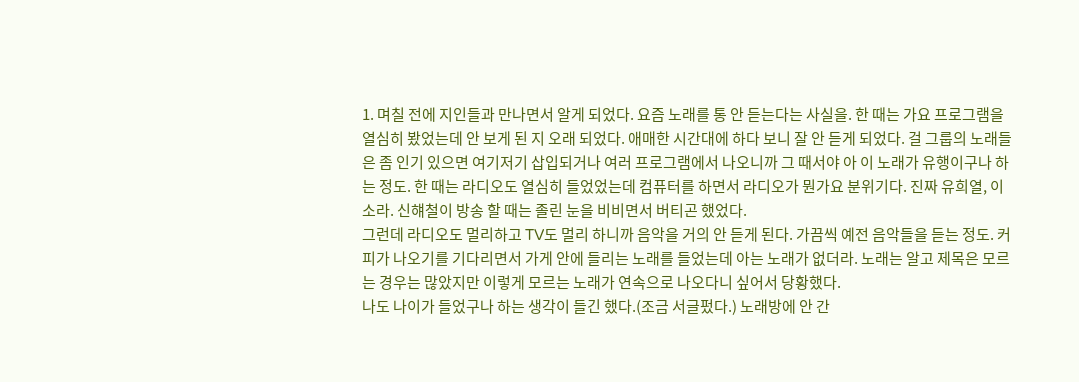1. 며칠 전에 지인들과 만나면서 알게 되었다. 요즘 노래를 통 안 듣는다는 사실을. 한 때는 가요 프로그램을 열심히 봤었는데 안 보게 된 지 오래 되었다. 애매한 시간대에 하다 보니 잘 안 듣게 되었다. 걸 그룹의 노래들은 좀 인기 있으면 여기저기 삽입되거나 여러 프로그램에서 나오니까 그 때서야 아 이 노래가 유행이구나 하는 정도. 한 때는 라디오도 열심히 들었었는데 컴퓨터를 하면서 라디오가 뭔가요 분위기다. 진짜 유희열, 이소라. 신햬철이 방송 할 때는 졸린 눈을 비비면서 버티곤 했었다.
그런데 라디오도 멀리하고 TV도 멀리 하니까 음악을 거의 안 듣게 된다. 가끔씩 예전 음악들을 듣는 정도. 커피가 나오기를 기다리면서 가게 안에 들리는 노래를 들었는데 아는 노래가 없더라. 노래는 알고 제목은 모르는 경우는 많았지만 이렇게 모르는 노래가 연속으로 나오다니 싶어서 당황했다.
나도 나이가 들었구나 하는 생각이 들긴 했다.(조금 서글펐다.) 노래방에 안 간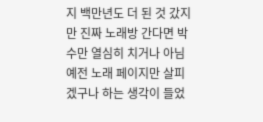지 백만년도 더 된 것 갔지만 진짜 노래방 간다면 박수만 열심히 치거나 아님 예전 노래 페이지만 살피겠구나 하는 생각이 들었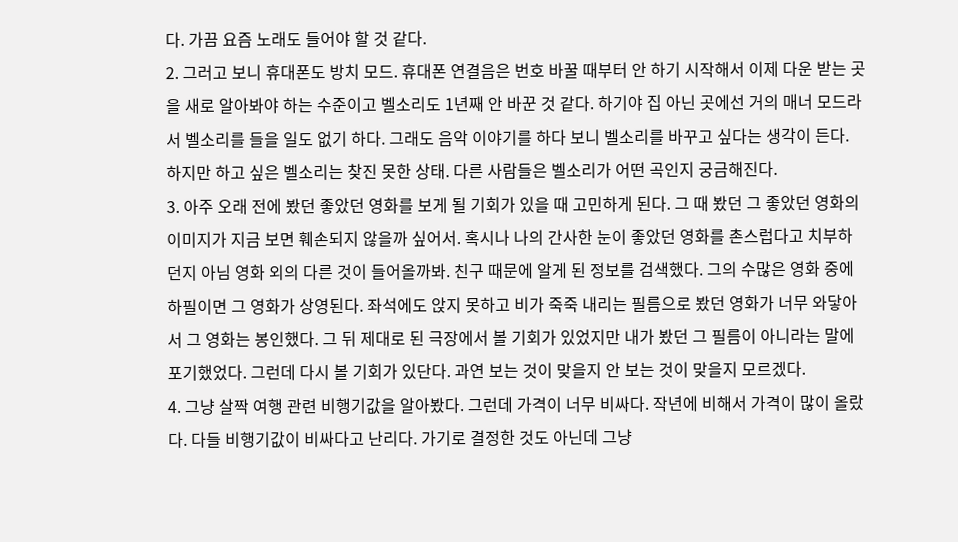다. 가끔 요즘 노래도 들어야 할 것 같다.
2. 그러고 보니 휴대폰도 방치 모드. 휴대폰 연결음은 번호 바꿀 때부터 안 하기 시작해서 이제 다운 받는 곳을 새로 알아봐야 하는 수준이고 벨소리도 1년째 안 바꾼 것 같다. 하기야 집 아닌 곳에선 거의 매너 모드라서 벨소리를 들을 일도 없기 하다. 그래도 음악 이야기를 하다 보니 벨소리를 바꾸고 싶다는 생각이 든다. 하지만 하고 싶은 벨소리는 찾진 못한 상태. 다른 사람들은 벨소리가 어떤 곡인지 궁금해진다.
3. 아주 오래 전에 봤던 좋았던 영화를 보게 될 기회가 있을 때 고민하게 된다. 그 때 봤던 그 좋았던 영화의 이미지가 지금 보면 훼손되지 않을까 싶어서. 혹시나 나의 간사한 눈이 좋았던 영화를 촌스럽다고 치부하던지 아님 영화 외의 다른 것이 들어올까봐. 친구 때문에 알게 된 정보를 검색했다. 그의 수많은 영화 중에 하필이면 그 영화가 상영된다. 좌석에도 앉지 못하고 비가 죽죽 내리는 필름으로 봤던 영화가 너무 와닿아서 그 영화는 봉인했다. 그 뒤 제대로 된 극장에서 볼 기회가 있었지만 내가 봤던 그 필름이 아니라는 말에 포기했었다. 그런데 다시 볼 기회가 있단다. 과연 보는 것이 맞을지 안 보는 것이 맞을지 모르겠다.
4. 그냥 살짝 여행 관련 비행기값을 알아봤다. 그런데 가격이 너무 비싸다. 작년에 비해서 가격이 많이 올랐다. 다들 비행기값이 비싸다고 난리다. 가기로 결정한 것도 아닌데 그냥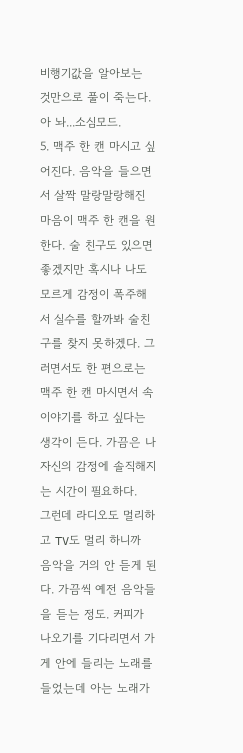비행기값을 알아보는 것만으로 풀이 죽는다. 아 놔...소심모드.
5. 맥주 한 캔 마시고 싶어진다. 음악을 들으면서 살짝 말랑말랑해진 마음이 맥주 한 캔을 원한다. 술 친구도 있으면 좋겠지만 혹시나 나도 모르게 감정이 폭주해서 실수를 할까봐 술친구를 찾지 못하겠다. 그러면서도 한 편으로는 맥주 한 캔 마시면서 속이야기를 하고 싶다는 생각이 든다. 가끔은 나 자신의 감정에 솔직해지는 시간이 필요하다.
그런데 라디오도 멀리하고 TV도 멀리 하니까 음악을 거의 안 듣게 된다. 가끔씩 예전 음악들을 듣는 정도. 커피가 나오기를 기다리면서 가게 안에 들리는 노래를 들었는데 아는 노래가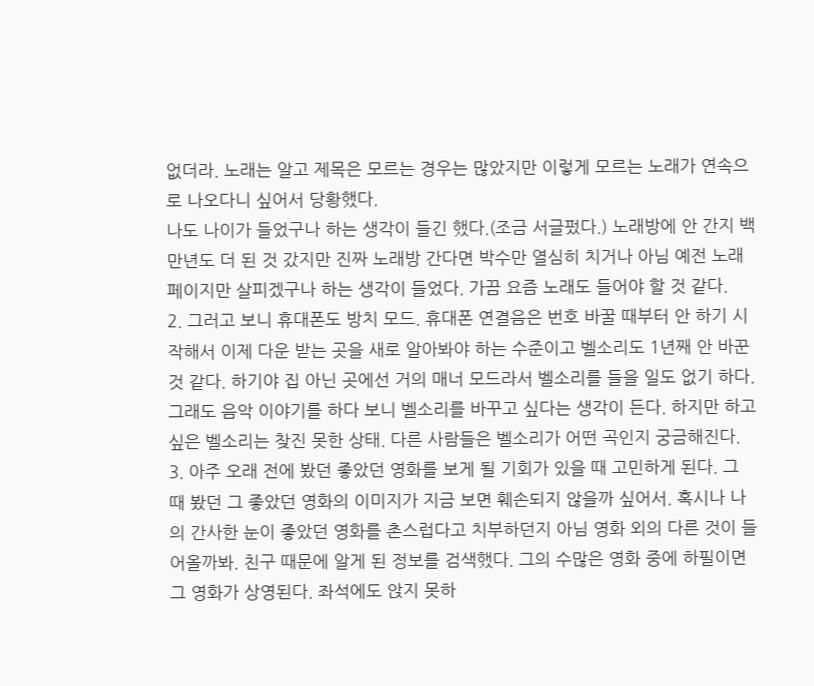없더라. 노래는 알고 제목은 모르는 경우는 많았지만 이렇게 모르는 노래가 연속으로 나오다니 싶어서 당황했다.
나도 나이가 들었구나 하는 생각이 들긴 했다.(조금 서글펐다.) 노래방에 안 간지 백만년도 더 된 것 갔지만 진짜 노래방 간다면 박수만 열심히 치거나 아님 예전 노래 페이지만 살피겠구나 하는 생각이 들었다. 가끔 요즘 노래도 들어야 할 것 같다.
2. 그러고 보니 휴대폰도 방치 모드. 휴대폰 연결음은 번호 바꿀 때부터 안 하기 시작해서 이제 다운 받는 곳을 새로 알아봐야 하는 수준이고 벨소리도 1년째 안 바꾼 것 같다. 하기야 집 아닌 곳에선 거의 매너 모드라서 벨소리를 들을 일도 없기 하다. 그래도 음악 이야기를 하다 보니 벨소리를 바꾸고 싶다는 생각이 든다. 하지만 하고 싶은 벨소리는 찾진 못한 상태. 다른 사람들은 벨소리가 어떤 곡인지 궁금해진다.
3. 아주 오래 전에 봤던 좋았던 영화를 보게 될 기회가 있을 때 고민하게 된다. 그 때 봤던 그 좋았던 영화의 이미지가 지금 보면 훼손되지 않을까 싶어서. 혹시나 나의 간사한 눈이 좋았던 영화를 촌스럽다고 치부하던지 아님 영화 외의 다른 것이 들어올까봐. 친구 때문에 알게 된 정보를 검색했다. 그의 수많은 영화 중에 하필이면 그 영화가 상영된다. 좌석에도 앉지 못하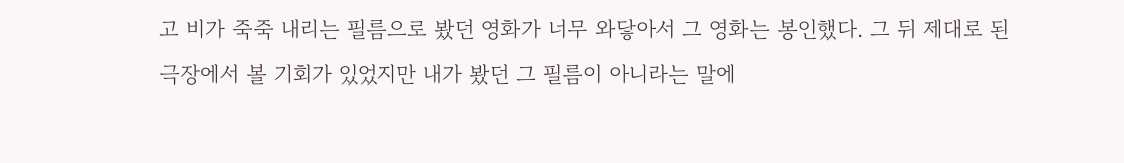고 비가 죽죽 내리는 필름으로 봤던 영화가 너무 와닿아서 그 영화는 봉인했다. 그 뒤 제대로 된 극장에서 볼 기회가 있었지만 내가 봤던 그 필름이 아니라는 말에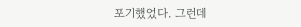포기했었다. 그런데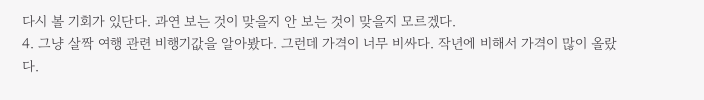다시 볼 기회가 있단다. 과연 보는 것이 맞을지 안 보는 것이 맞을지 모르겠다.
4. 그냥 살짝 여행 관련 비행기값을 알아봤다. 그런데 가격이 너무 비싸다. 작년에 비해서 가격이 많이 올랐다.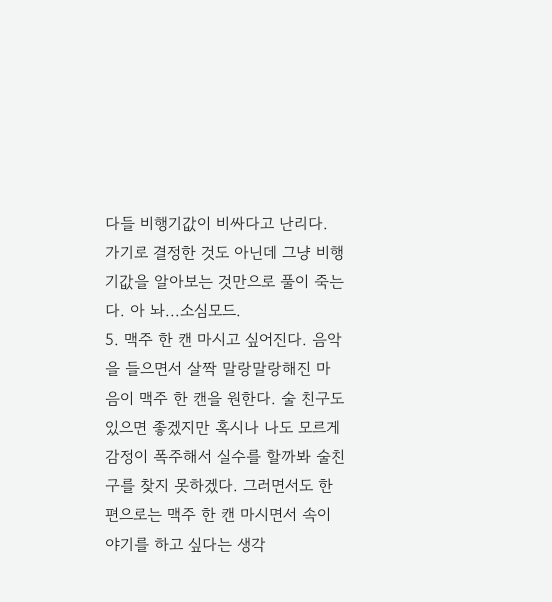다들 비행기값이 비싸다고 난리다. 가기로 결정한 것도 아닌데 그냥 비행기값을 알아보는 것만으로 풀이 죽는다. 아 놔...소심모드.
5. 맥주 한 캔 마시고 싶어진다. 음악을 들으면서 살짝 말랑말랑해진 마음이 맥주 한 캔을 원한다. 술 친구도 있으면 좋겠지만 혹시나 나도 모르게 감정이 폭주해서 실수를 할까봐 술친구를 찾지 못하겠다. 그러면서도 한 편으로는 맥주 한 캔 마시면서 속이야기를 하고 싶다는 생각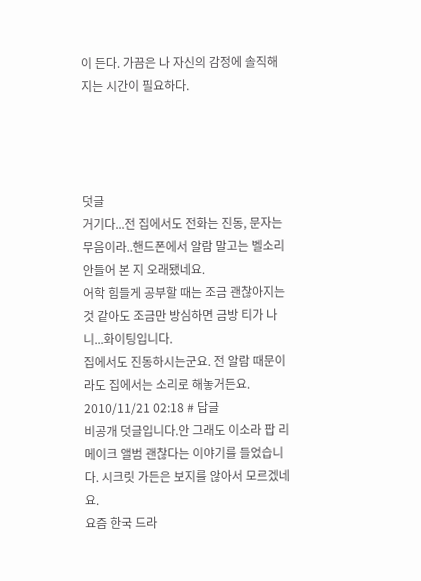이 든다. 가끔은 나 자신의 감정에 솔직해지는 시간이 필요하다.




덧글
거기다...전 집에서도 전화는 진동, 문자는 무음이라..핸드폰에서 알람 말고는 벨소리 안들어 본 지 오래됐네요.
어학 힘들게 공부할 때는 조금 괜찮아지는 것 같아도 조금만 방심하면 금방 티가 나니...화이팅입니다.
집에서도 진동하시는군요. 전 알람 때문이라도 집에서는 소리로 해놓거든요.
2010/11/21 02:18 # 답글
비공개 덧글입니다.안 그래도 이소라 팝 리메이크 앨범 괜찮다는 이야기를 들었습니다. 시크릿 가든은 보지를 않아서 모르겠네요.
요즘 한국 드라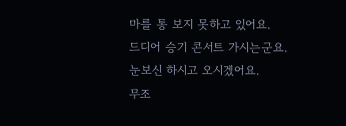마를 통 보지 못하고 있어요.
드디어 승기 콘서트 가시는군요.
눈보신 하시고 오시겠어요.
무조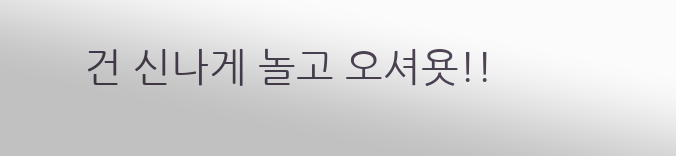건 신나게 놀고 오셔욧!!